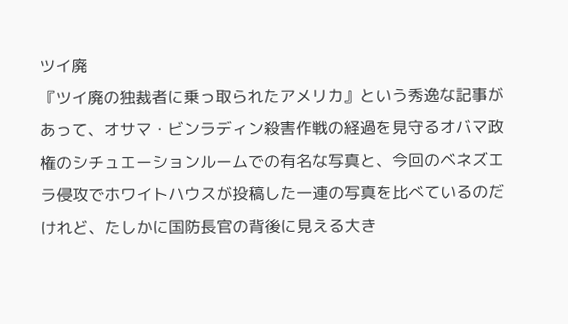ツイ廃
『ツイ廃の独裁者に乗っ取られたアメリカ』という秀逸な記事があって、オサマ・ビンラディン殺害作戦の経過を見守るオバマ政権のシチュエーションルームでの有名な写真と、今回のベネズエラ侵攻でホワイトハウスが投稿した一連の写真を比べているのだけれど、たしかに国防長官の背後に見える大き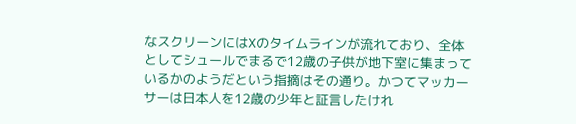なスクリーンにはXのタイムラインが流れており、全体としてシュールでまるで12歳の子供が地下室に集まっているかのようだという指摘はその通り。かつてマッカーサーは日本人を12歳の少年と証言したけれ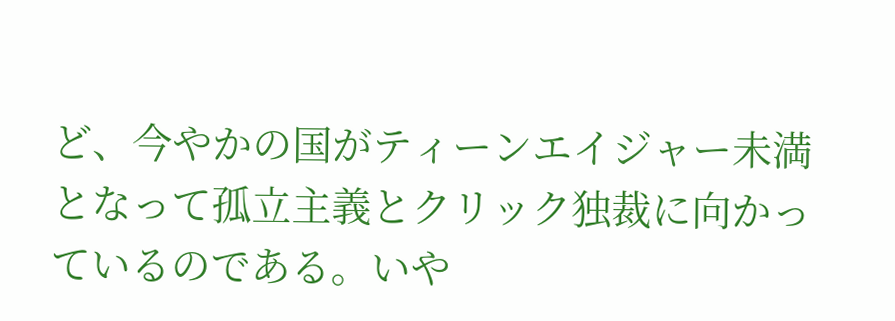ど、今やかの国がティーンエイジャー未満となって孤立主義とクリック独裁に向かっているのである。いや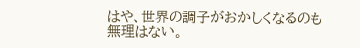はや、世界の調子がおかしくなるのも無理はない。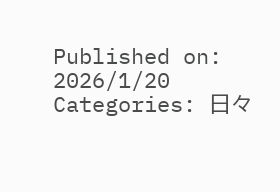Published on: 2026/1/20
Categories: 日々